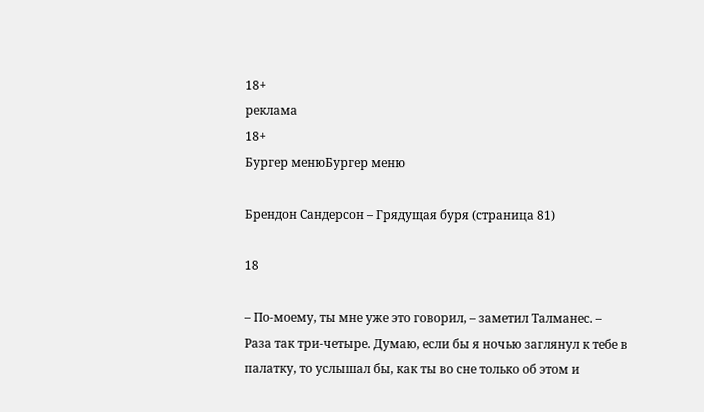18+
реклама
18+
Бургер менюБургер меню

Брендон Сандерсон – Грядущая буря (страница 81)

18

– По-моему, ты мне уже это говорил, – заметил Талманес. – Раза так три-четыре. Думаю, если бы я ночью заглянул к тебе в палатку, то услышал бы, как ты во сне только об этом и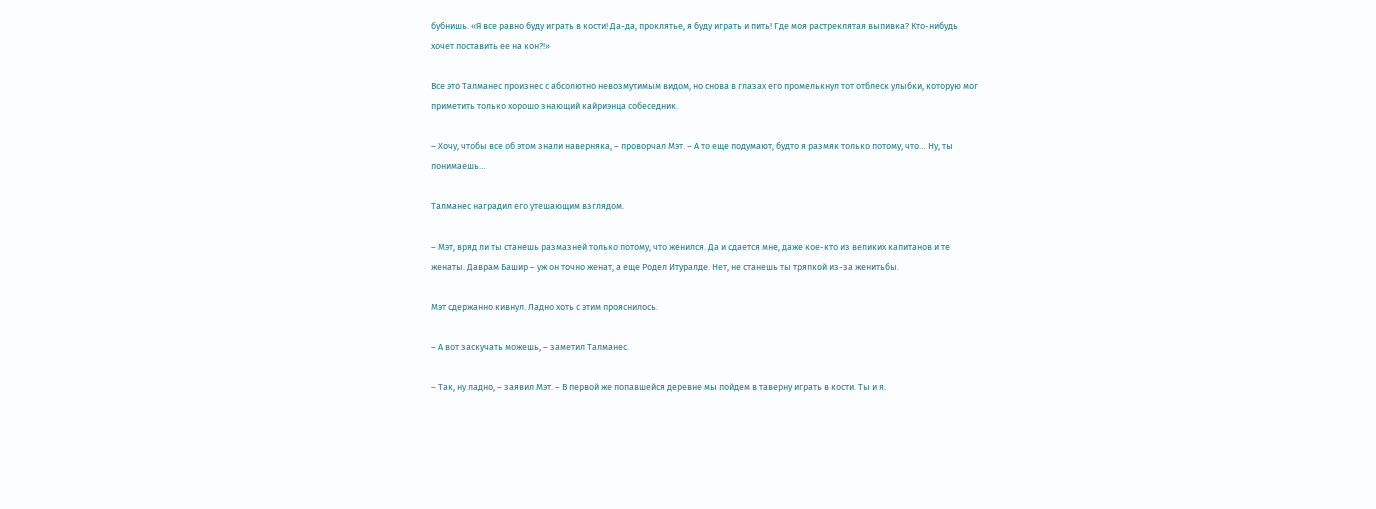бубнишь. «Я все равно буду играть в кости! Да-да, проклятье, я буду играть и пить! Где моя растреклятая выпивка? Кто-нибудь хочет поставить ее на кон?!»

Все это Талманес произнес с абсолютно невозмутимым видом, но снова в глазах его промелькнул тот отблеск улыбки, которую мог приметить только хорошо знающий кайриэнца собеседник.

– Хочу, чтобы все об этом знали наверняка, – проворчал Мэт. – А то еще подумают, будто я размяк только потому, что… Ну, ты понимаешь…

Талманес наградил его утешающим взглядом.

– Мэт, вряд ли ты станешь размазней только потому, что женился. Да и сдается мне, даже кое-кто из великих капитанов и те женаты. Даврам Башир – уж он точно женат, а еще Родел Итуралде. Нет, не станешь ты тряпкой из-за женитьбы.

Мэт сдержанно кивнул. Ладно хоть с этим прояснилось.

– А вот заскучать можешь, – заметил Талманес.

– Так, ну ладно, – заявил Мэт. – В первой же попавшейся деревне мы пойдем в таверну играть в кости. Ты и я.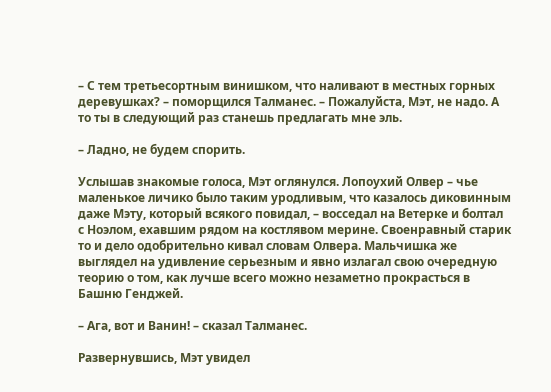– С тем третьесортным винишком, что наливают в местных горных деревушках? – поморщился Талманес. – Пожалуйста, Мэт, не надо. А то ты в следующий раз станешь предлагать мне эль.

– Ладно, не будем спорить.

Услышав знакомые голоса, Мэт оглянулся. Лопоухий Олвер – чье маленькое личико было таким уродливым, что казалось диковинным даже Мэту, который всякого повидал, – восседал на Ветерке и болтал с Ноэлом, ехавшим рядом на костлявом мерине. Своенравный старик то и дело одобрительно кивал словам Олвера. Мальчишка же выглядел на удивление серьезным и явно излагал свою очередную теорию о том, как лучше всего можно незаметно прокрасться в Башню Генджей.

– Ага, вот и Ванин! – сказал Талманес.

Развернувшись, Мэт увидел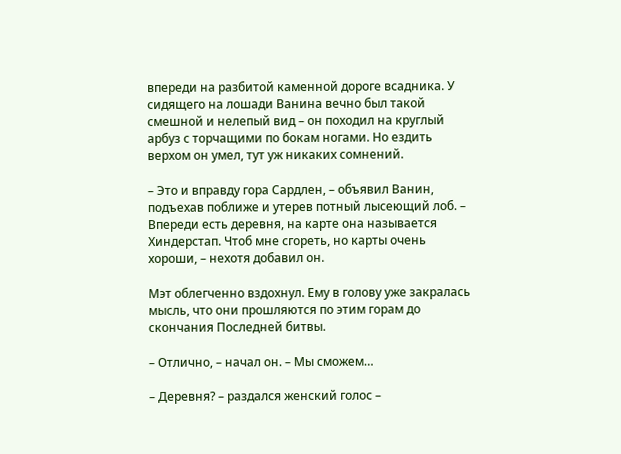впереди на разбитой каменной дороге всадника. У сидящего на лошади Ванина вечно был такой смешной и нелепый вид – он походил на круглый арбуз с торчащими по бокам ногами. Но ездить верхом он умел, тут уж никаких сомнений.

– Это и вправду гора Сардлен, – объявил Ванин, подъехав поближе и утерев потный лысеющий лоб. – Впереди есть деревня, на карте она называется Хиндерстап. Чтоб мне сгореть, но карты очень хороши, – нехотя добавил он.

Мэт облегченно вздохнул. Ему в голову уже закралась мысль, что они прошляются по этим горам до скончания Последней битвы.

– Отлично, – начал он. – Мы сможем…

– Деревня? – раздался женский голос –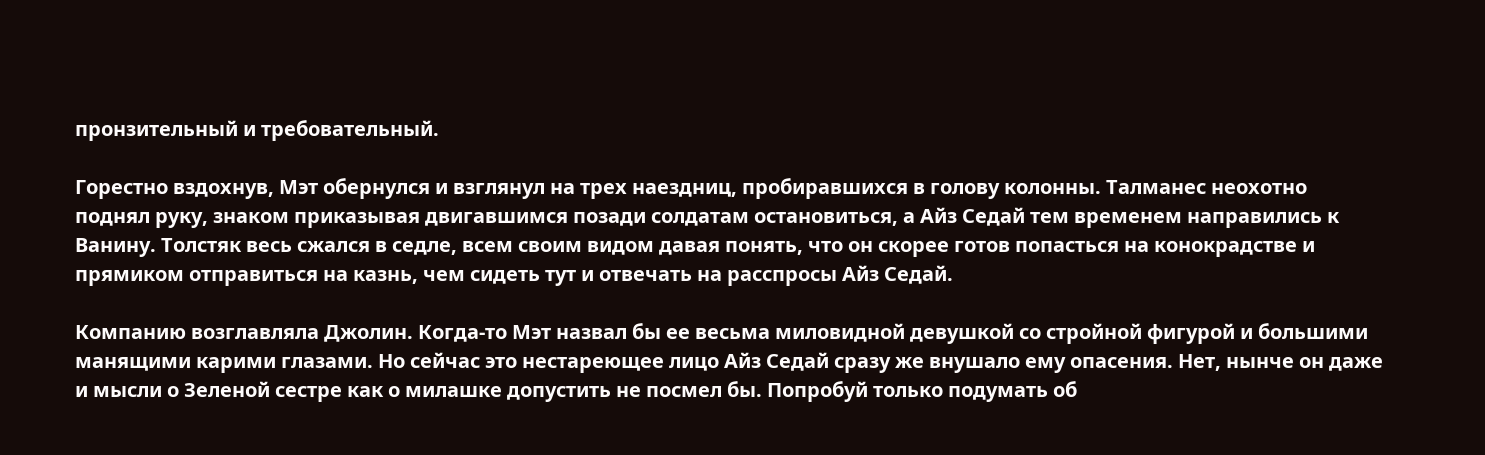пронзительный и требовательный.

Горестно вздохнув, Мэт обернулся и взглянул на трех наездниц, пробиравшихся в голову колонны. Талманес неохотно поднял руку, знаком приказывая двигавшимся позади солдатам остановиться, а Айз Седай тем временем направились к Ванину. Толстяк весь сжался в седле, всем своим видом давая понять, что он скорее готов попасться на конокрадстве и прямиком отправиться на казнь, чем сидеть тут и отвечать на расспросы Айз Седай.

Компанию возглавляла Джолин. Когда-то Мэт назвал бы ее весьма миловидной девушкой со стройной фигурой и большими манящими карими глазами. Но сейчас это нестареющее лицо Айз Седай сразу же внушало ему опасения. Нет, нынче он даже и мысли о Зеленой сестре как о милашке допустить не посмел бы. Попробуй только подумать об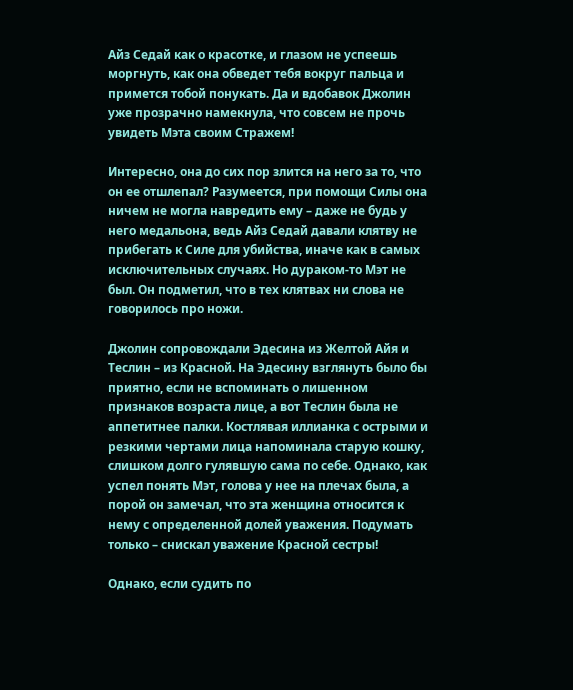Айз Седай как о красотке, и глазом не успеешь моргнуть, как она обведет тебя вокруг пальца и примется тобой понукать. Да и вдобавок Джолин уже прозрачно намекнула, что совсем не прочь увидеть Мэта своим Стражем!

Интересно, она до сих пор злится на него за то, что он ее отшлепал? Разумеется, при помощи Силы она ничем не могла навредить ему – даже не будь у него медальона, ведь Айз Седай давали клятву не прибегать к Силе для убийства, иначе как в самых исключительных случаях. Но дураком-то Мэт не был. Он подметил, что в тех клятвах ни слова не говорилось про ножи.

Джолин сопровождали Эдесина из Желтой Айя и Теслин – из Красной. На Эдесину взглянуть было бы приятно, если не вспоминать о лишенном признаков возраста лице, а вот Теслин была не аппетитнее палки. Костлявая иллианка с острыми и резкими чертами лица напоминала старую кошку, слишком долго гулявшую сама по себе. Однако, как успел понять Мэт, голова у нее на плечах была, а порой он замечал, что эта женщина относится к нему с определенной долей уважения. Подумать только – снискал уважение Красной сестры!

Однако, если судить по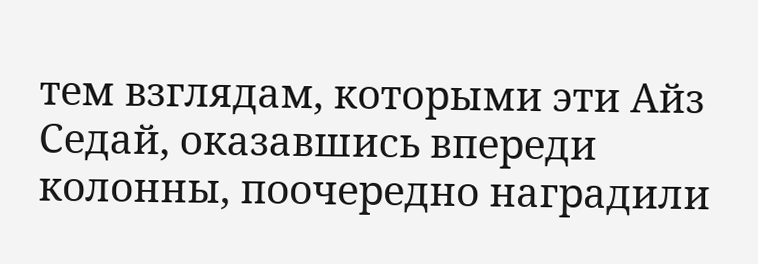тем взглядам, которыми эти Айз Седай, оказавшись впереди колонны, поочередно наградили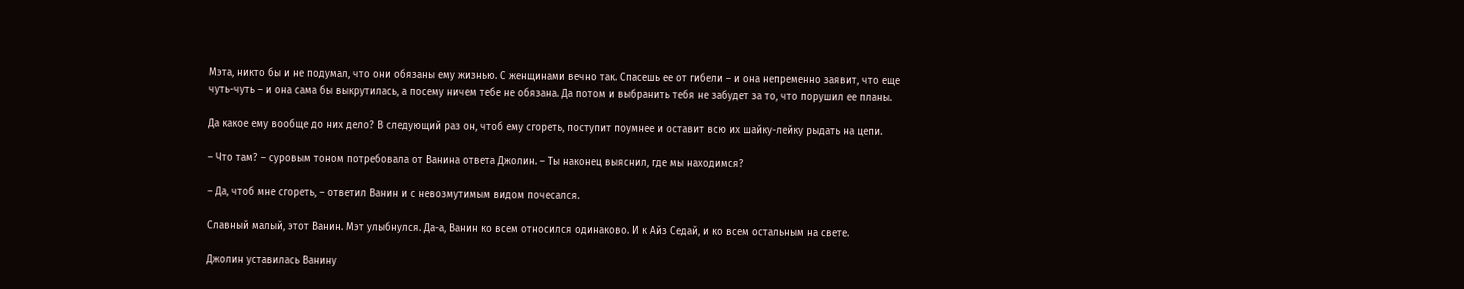Мэта, никто бы и не подумал, что они обязаны ему жизнью. С женщинами вечно так. Спасешь ее от гибели – и она непременно заявит, что еще чуть-чуть – и она сама бы выкрутилась, а посему ничем тебе не обязана. Да потом и выбранить тебя не забудет за то, что порушил ее планы.

Да какое ему вообще до них дело? В следующий раз он, чтоб ему сгореть, поступит поумнее и оставит всю их шайку-лейку рыдать на цепи.

– Что там? – суровым тоном потребовала от Ванина ответа Джолин. – Ты наконец выяснил, где мы находимся?

– Да, чтоб мне сгореть, – ответил Ванин и с невозмутимым видом почесался.

Славный малый, этот Ванин. Мэт улыбнулся. Да-а, Ванин ко всем относился одинаково. И к Айз Седай, и ко всем остальным на свете.

Джолин уставилась Ванину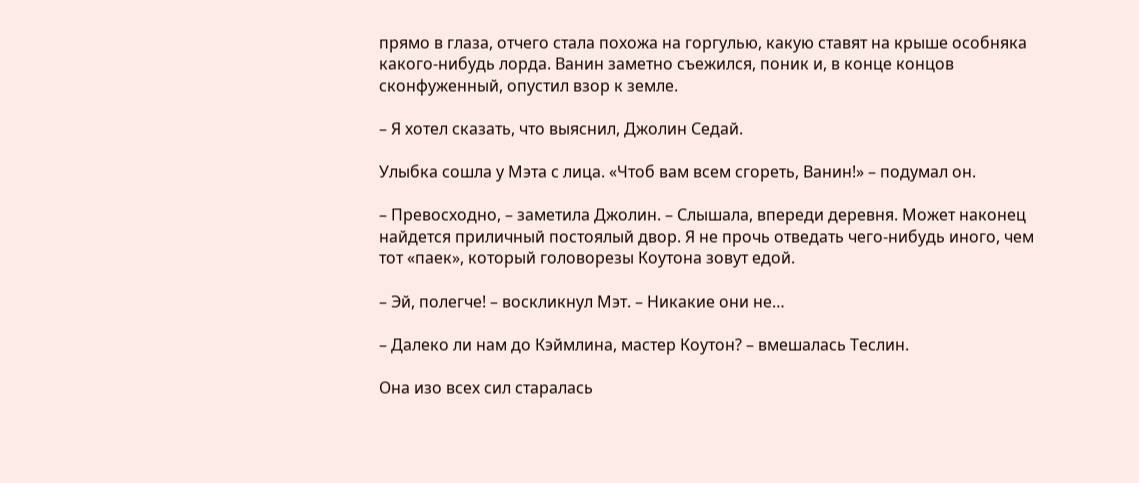прямо в глаза, отчего стала похожа на горгулью, какую ставят на крыше особняка какого-нибудь лорда. Ванин заметно съежился, поник и, в конце концов сконфуженный, опустил взор к земле.

– Я хотел сказать, что выяснил, Джолин Седай.

Улыбка сошла у Мэта с лица. «Чтоб вам всем сгореть, Ванин!» – подумал он.

– Превосходно, – заметила Джолин. – Слышала, впереди деревня. Может наконец найдется приличный постоялый двор. Я не прочь отведать чего-нибудь иного, чем тот «паек», который головорезы Коутона зовут едой.

– Эй, полегче! – воскликнул Мэт. – Никакие они не…

– Далеко ли нам до Кэймлина, мастер Коутон? – вмешалась Теслин.

Она изо всех сил старалась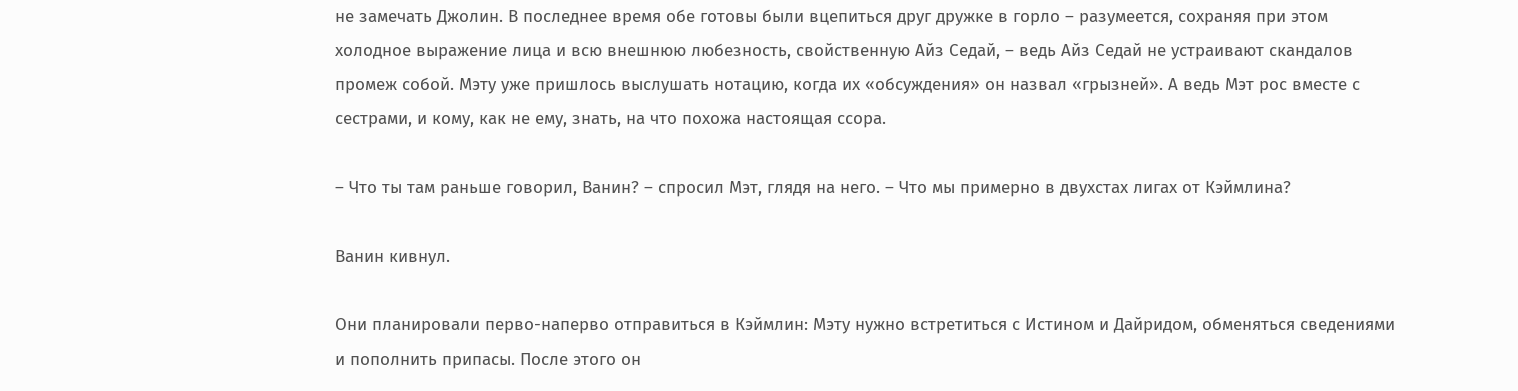не замечать Джолин. В последнее время обе готовы были вцепиться друг дружке в горло – разумеется, сохраняя при этом холодное выражение лица и всю внешнюю любезность, свойственную Айз Седай, – ведь Айз Седай не устраивают скандалов промеж собой. Мэту уже пришлось выслушать нотацию, когда их «обсуждения» он назвал «грызней». А ведь Мэт рос вместе с сестрами, и кому, как не ему, знать, на что похожа настоящая ссора.

– Что ты там раньше говорил, Ванин? – спросил Мэт, глядя на него. – Что мы примерно в двухстах лигах от Кэймлина?

Ванин кивнул.

Они планировали перво-наперво отправиться в Кэймлин: Мэту нужно встретиться с Истином и Дайридом, обменяться сведениями и пополнить припасы. После этого он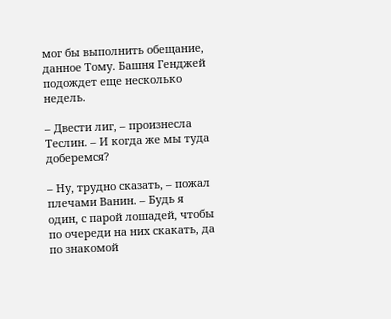мог бы выполнить обещание, данное Тому. Башня Генджей подождет еще несколько недель.

– Двести лиг, – произнесла Теслин. – И когда же мы туда доберемся?

– Ну, трудно сказать, – пожал плечами Ванин. – Будь я один, с парой лошадей, чтобы по очереди на них скакать, да по знакомой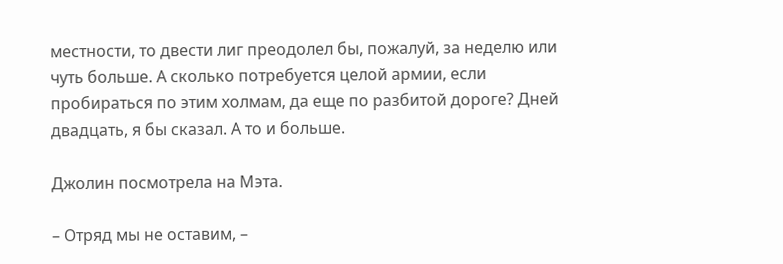местности, то двести лиг преодолел бы, пожалуй, за неделю или чуть больше. А сколько потребуется целой армии, если пробираться по этим холмам, да еще по разбитой дороге? Дней двадцать, я бы сказал. А то и больше.

Джолин посмотрела на Мэта.

– Отряд мы не оставим, –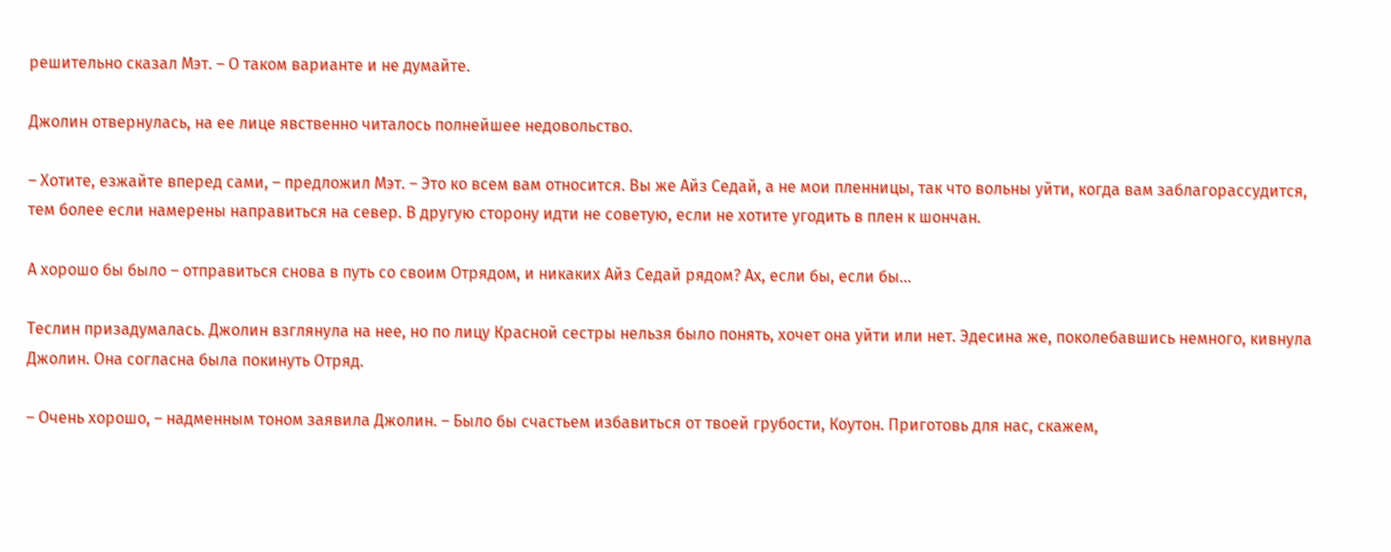решительно сказал Мэт. – О таком варианте и не думайте.

Джолин отвернулась, на ее лице явственно читалось полнейшее недовольство.

– Хотите, езжайте вперед сами, – предложил Мэт. – Это ко всем вам относится. Вы же Айз Седай, а не мои пленницы, так что вольны уйти, когда вам заблагорассудится, тем более если намерены направиться на север. В другую сторону идти не советую, если не хотите угодить в плен к шончан.

А хорошо бы было – отправиться снова в путь со своим Отрядом, и никаких Айз Седай рядом? Ах, если бы, если бы…

Теслин призадумалась. Джолин взглянула на нее, но по лицу Красной сестры нельзя было понять, хочет она уйти или нет. Эдесина же, поколебавшись немного, кивнула Джолин. Она согласна была покинуть Отряд.

– Очень хорошо, – надменным тоном заявила Джолин. – Было бы счастьем избавиться от твоей грубости, Коутон. Приготовь для нас, скажем,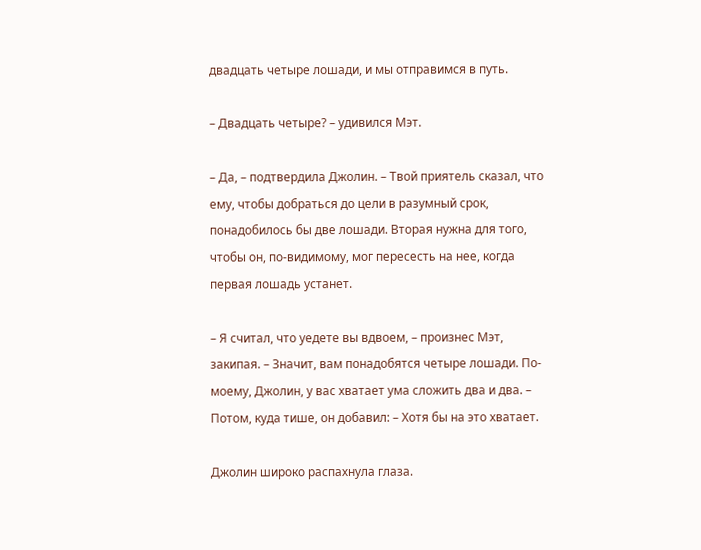двадцать четыре лошади, и мы отправимся в путь.

– Двадцать четыре? – удивился Мэт.

– Да, – подтвердила Джолин. – Твой приятель сказал, что ему, чтобы добраться до цели в разумный срок, понадобилось бы две лошади. Вторая нужна для того, чтобы он, по-видимому, мог пересесть на нее, когда первая лошадь устанет.

– Я считал, что уедете вы вдвоем, – произнес Мэт, закипая. – Значит, вам понадобятся четыре лошади. По-моему, Джолин, у вас хватает ума сложить два и два. – Потом, куда тише, он добавил: – Хотя бы на это хватает.

Джолин широко распахнула глаза.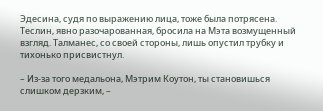Эдесина, судя по выражению лица, тоже была потрясена. Теслин, явно разочарованная, бросила на Мэта возмущенный взгляд. Талманес, со своей стороны, лишь опустил трубку и тихонько присвистнул.

– Из-за того медальона, Мэтрим Коутон, ты становишься слишком дерзким, –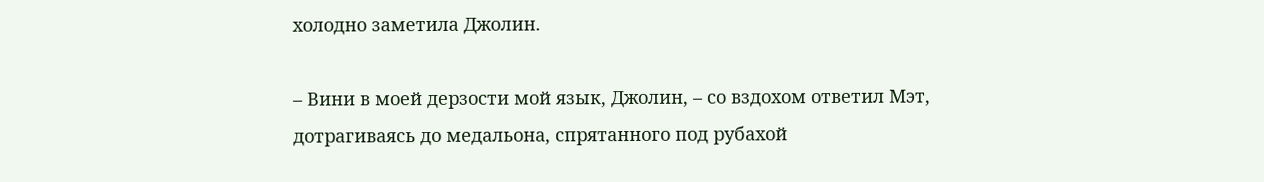холодно заметила Джолин.

– Вини в моей дерзости мой язык, Джолин, – со вздохом ответил Мэт, дотрагиваясь до медальона, спрятанного под рубахой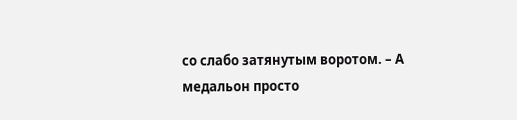со слабо затянутым воротом. – А медальон просто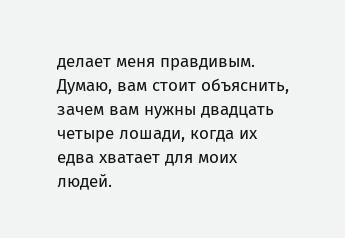делает меня правдивым. Думаю, вам стоит объяснить, зачем вам нужны двадцать четыре лошади, когда их едва хватает для моих людей.